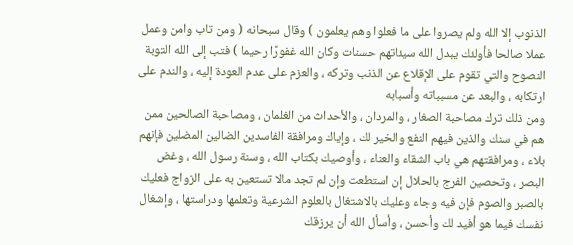الذنوب إلا الله ولم يصروا على ما فعلوا وهم يعلمون ) وقال سبحانه ( ومن تاب وامن وعمل عملا صالحا فأولئك يبدل الله سيئاتهم حسنات وكان الله غفورًا رحيما ) فتب إلى الله التوبة النصوح والتي تقوم على الإقلاع عن الذنب وتركه ، والعزم على عدم العودة إليه ، والندم على ارتكابه ، والبعد عن مسبباته وأسبابه
ومن ذلك ترك مصاحبة الصغار ، والمردان ، والأحداث من الغلمان ، ومصاحبة الصالحين ممن هم في سنك والذين فيهم النفع والخير لك ، وإياك ومرافقة الفاسدين الضالين المضلين فإنهم بلاء ، ومرافقتهم هي باب الشقاء والعناء ، وأوصيك بكتاب الله ، وسنة رسول الله ، وغض البصر ، وتحصين الفرج بالحلال إن استطعت وإن لم تجد مالا تستعين به على الزواج فعليك بالصبر والصوم فإن فيه وجاء وعليك بالاشتغال بالعلوم الشرعية وتعلمها ودراستها ، وإشغال نفسك فيما هو أفيد لك وأحسن ، وأسأل الله أن يرزقك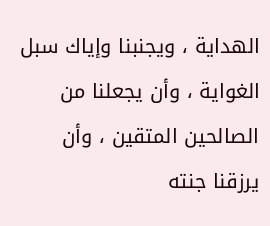الهداية ، ويجنبنا وإياك سبل الغواية ، وأن يجعلنا من الصالحين المتقين ، وأن يرزقنا جنته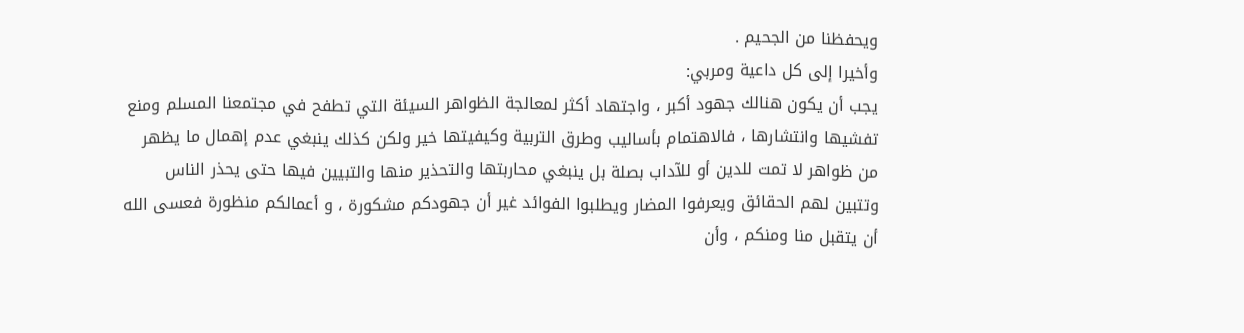ويحفظنا من الجحيم .
وأخيرا إلى كل داعية ومربي:
يجب أن يكون هنالك جهود أكبر ، واجتهاد أكثر لمعالجة الظواهر السيئة التي تطفح في مجتمعنا المسلم ومنع تفشيها وانتشارها ، فالاهتمام بأساليب وطرق التربية وكيفيتها خير ولكن كذلك ينبغي عدم إهمال ما يظهر من ظواهر لا تمت للدين أو للآداب بصلة بل ينبغي محاربتها والتحذير منها والتبيين فيها حتى يحذر الناس وتتبين لهم الحقائق ويعرفوا المضار ويطلبوا الفوائد غير أن جهودكم مشكورة ، و أعمالكم منظورة فعسى الله أن يتقبل منا ومنكم ، وأن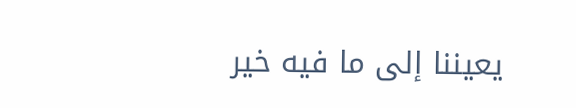يعيننا إلى ما فيه خير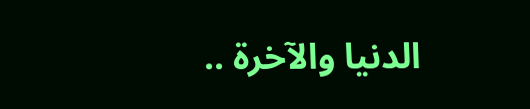الدنيا والآخرة ..